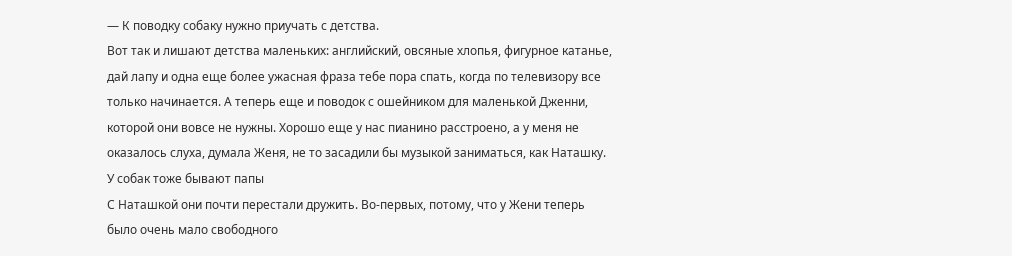— К поводку собаку нужно приучать с детства.
Вот так и лишают детства маленьких: английский, овсяные хлопья, фигурное катанье, дай лапу и одна еще более ужасная фраза тебе пора спать, когда по телевизору все только начинается. А теперь еще и поводок с ошейником для маленькой Дженни, которой они вовсе не нужны. Хорошо еще у нас пианино расстроено, а у меня не оказалось слуха, думала Женя, не то засадили бы музыкой заниматься, как Наташку.
У собак тоже бывают папы
С Наташкой они почти перестали дружить. Во-первых, потому, что у Жени теперь было очень мало свободного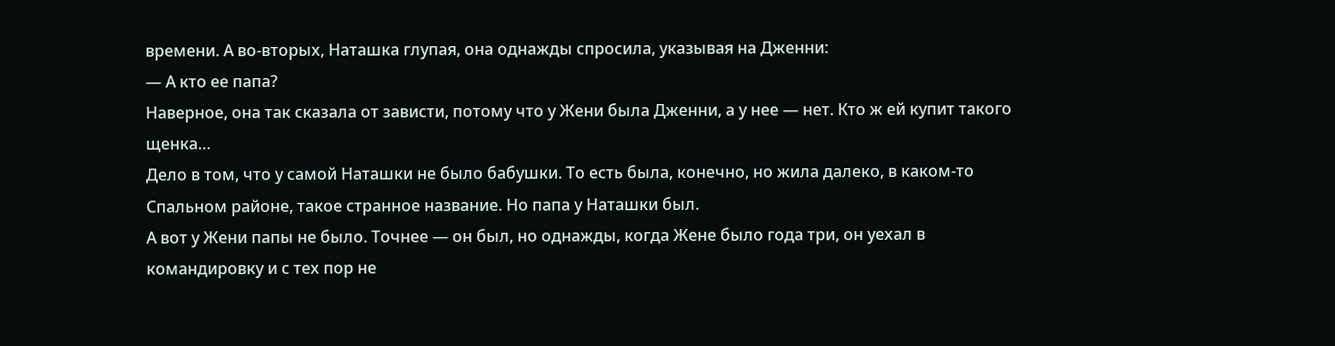времени. А во-вторых, Наташка глупая, она однажды спросила, указывая на Дженни:
— А кто ее папа?
Наверное, она так сказала от зависти, потому что у Жени была Дженни, а у нее — нет. Кто ж ей купит такого щенка…
Дело в том, что у самой Наташки не было бабушки. То есть была, конечно, но жила далеко, в каком-то Спальном районе, такое странное название. Но папа у Наташки был.
А вот у Жени папы не было. Точнее — он был, но однажды, когда Жене было года три, он уехал в командировку и с тех пор не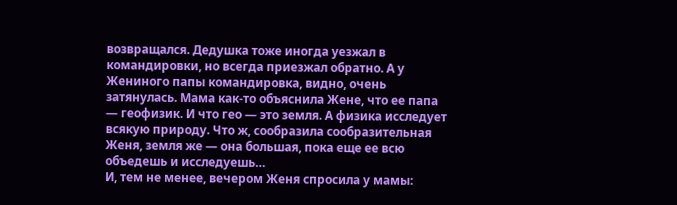возвращался. Дедушка тоже иногда уезжал в командировки, но всегда приезжал обратно. А у Жениного папы командировка, видно, очень затянулась. Мама как-то объяснила Жене, что ее папа — геофизик. И что гео — это земля. А физика исследует всякую природу. Что ж, сообразила сообразительная Женя, земля же — она большая, пока еще ее всю объедешь и исследуешь…
И, тем не менее, вечером Женя спросила у мамы: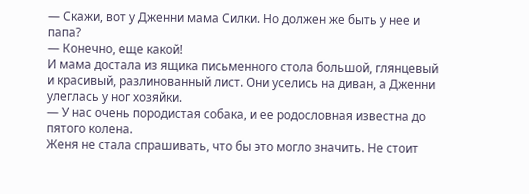— Скажи, вот у Дженни мама Силки. Но должен же быть у нее и папа?
— Конечно, еще какой!
И мама достала из ящика письменного стола большой, глянцевый и красивый, разлинованный лист. Они уселись на диван, а Дженни улеглась у ног хозяйки.
— У нас очень породистая собака, и ее родословная известна до пятого колена.
Женя не стала спрашивать, что бы это могло значить. Не стоит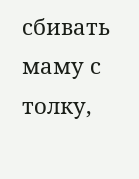сбивать маму с толку,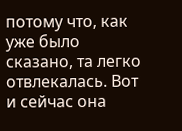потому что, как уже было сказано, та легко отвлекалась. Вот и сейчас она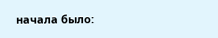начала было: